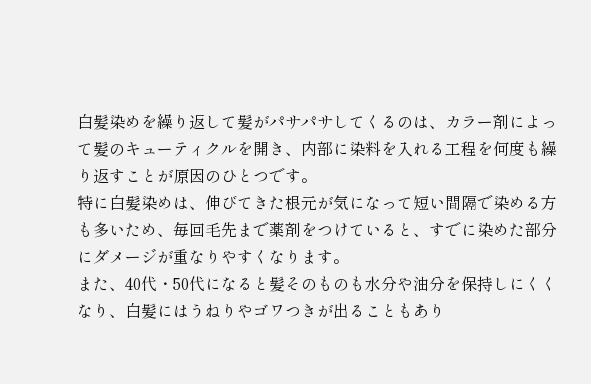白髪染めを繰り返して髪がパサパサしてくるのは、カラー剤によって髪のキューティクルを開き、内部に染料を入れる工程を何度も繰り返すことが原因のひとつです。
特に白髪染めは、伸びてきた根元が気になって短い間隔で染める方も多いため、毎回毛先まで薬剤をつけていると、すでに染めた部分にダメージが重なりやすくなります。
また、40代・50代になると髪そのものも水分や油分を保持しにくくなり、白髪にはうねりやゴワつきが出ることもあり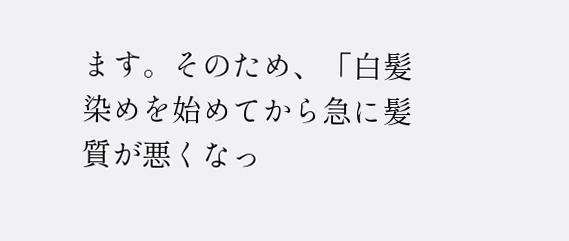ます。そのため、「白髪染めを始めてから急に髪質が悪くなっ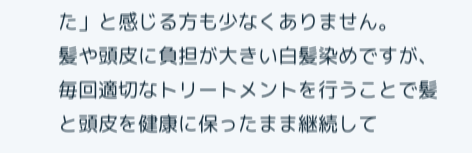た」と感じる方も少なくありません。
髪や頭皮に負担が大きい白髪染めですが、毎回適切なトリートメントを行うことで髪と頭皮を健康に保ったまま継続して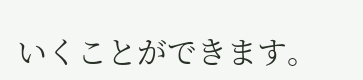いくことができます。